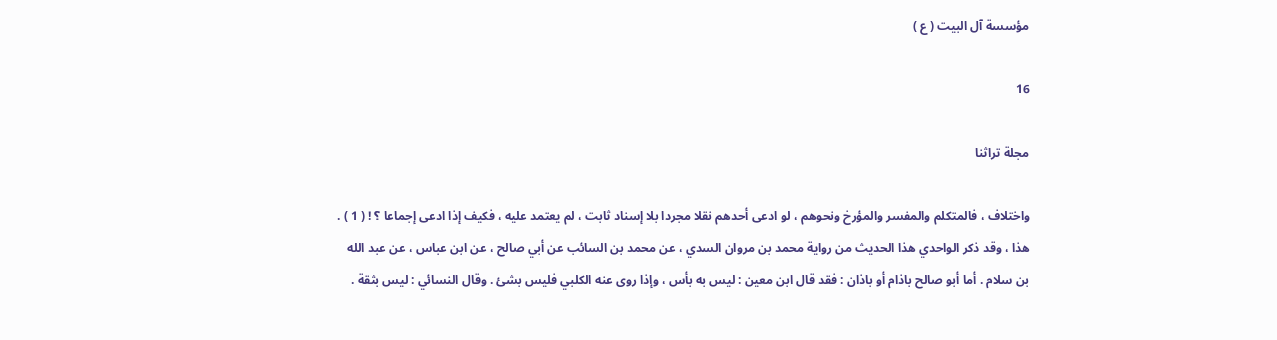مؤسسة آل البيت ( ع )

16

مجلة تراثنا

واختلاف ، فالمتكلم والمفسر والمؤرخ ونحوهم ، لو ادعى أحدهم نقلا مجردا بلا إسناد ثابت ، لم يعتمد عليه ، فكيف إذا ادعى إجماعا ؟ ! ( 1 ) . هذا ، وقد ذكر الواحدي هذا الحديث من رواية محمد بن مروان السدي ، عن محمد بن السائب عن أبي صالح ، عن ابن عباس ، عن عبد الله بن سلام . أما أبو صالح باذام أو باذان : فقد قال ابن معين : ليس به بأس ، وإذا روى عنه الكلبي فليس بشئ . وقال النسائي : ليس بثقة .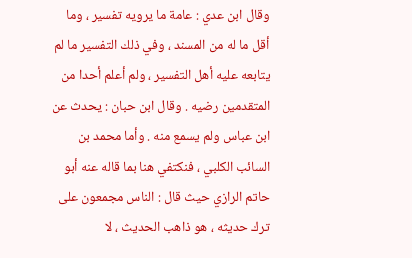وقال ابن عدي : عامة ما يرويه تفسير ، وما أقل ما له من المسند ، وفي ذلك التفسير ما لم يتابعه عليه أهل التفسير ، ولم أعلم أحدا من المتقدمين رضيه . وقال ابن حبان : يحدث عن ابن عباس ولم يسمع منه . وأما محمد بن السائب الكلبي ، فنكتفي هنا بما قاله عنه أبو حاتم الرازي حيث قال : الناس مجمعون على ترك حديثه ، هو ذاهب الحديث ، لا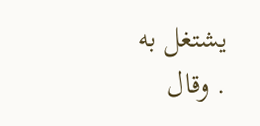يشتغل به . وقال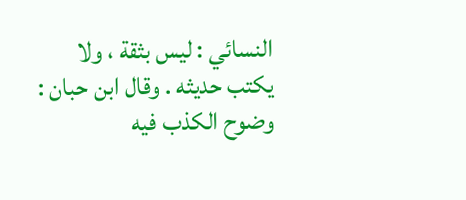النسائي : ليس بثقة ، ولا يكتب حديثه . وقال ابن حبان : وضوح الكذب فيه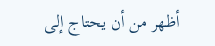أظهر من أن يحتاج إلى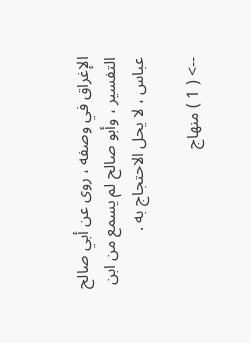الإغراق في وصفه ، روى عن أبي صالح التفسير ، وأبو صالح لم يسمع من ابن عباس ، لا يحل الاحتجاج به .

--> ( 1 ) منهاج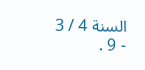السنة 4 / 3 - 9 .